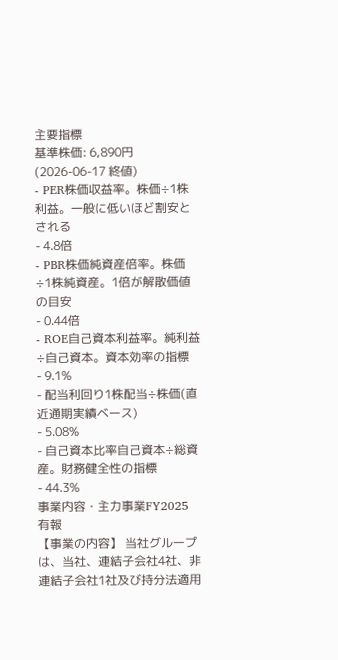主要指標
基準株価: 6,890円(2026-06-17 終値)
- PER株価収益率。株価÷1株利益。一般に低いほど割安とされる
- 4.8倍
- PBR株価純資産倍率。株価÷1株純資産。1倍が解散価値の目安
- 0.44倍
- ROE自己資本利益率。純利益÷自己資本。資本効率の指標
- 9.1%
- 配当利回り1株配当÷株価(直近通期実績ベース)
- 5.08%
- 自己資本比率自己資本÷総資産。財務健全性の指標
- 44.3%
事業内容・主力事業FY2025 有報
【事業の内容】 当社グループは、当社、連結子会社4社、非連結子会社1社及び持分法適用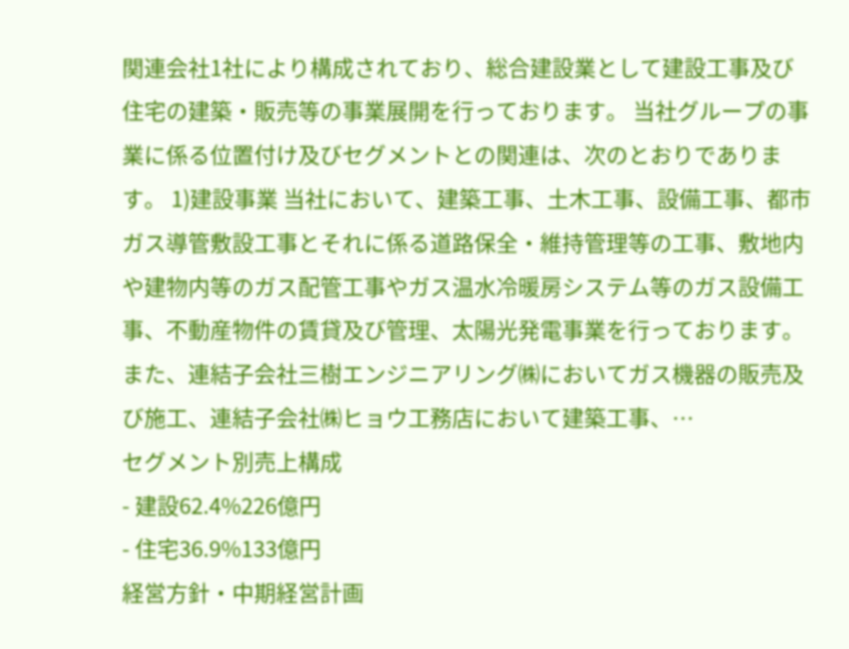関連会社1社により構成されており、総合建設業として建設工事及び住宅の建築・販売等の事業展開を行っております。 当社グループの事業に係る位置付け及びセグメントとの関連は、次のとおりであります。 1)建設事業 当社において、建築工事、土木工事、設備工事、都市ガス導管敷設工事とそれに係る道路保全・維持管理等の工事、敷地内や建物内等のガス配管工事やガス温水冷暖房システム等のガス設備工事、不動産物件の賃貸及び管理、太陽光発電事業を行っております。また、連結子会社三樹エンジニアリング㈱においてガス機器の販売及び施工、連結子会社㈱ヒョウ工務店において建築工事、…
セグメント別売上構成
- 建設62.4%226億円
- 住宅36.9%133億円
経営方針・中期経営計画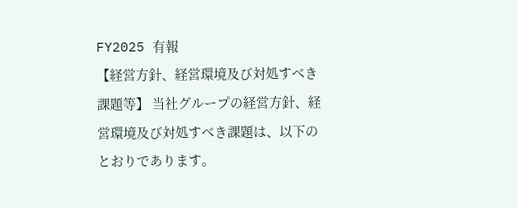FY2025 有報
【経営方針、経営環境及び対処すべき課題等】 当社グループの経営方針、経営環境及び対処すべき課題は、以下のとおりであります。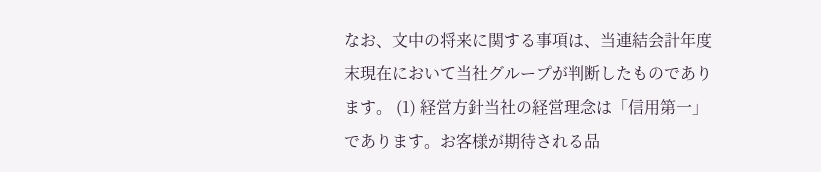なお、文中の将来に関する事項は、当連結会計年度末現在において当社グループが判断したものであります。 (1) 経営方針当社の経営理念は「信用第一」であります。お客様が期待される品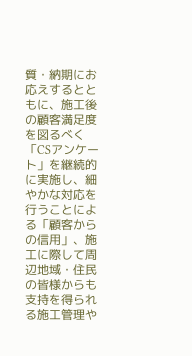質・納期にお応えするとともに、施工後の顧客満足度を図るべく「CSアンケート」を継続的に実施し、細やかな対応を行うことによる「顧客からの信用」、施工に際して周辺地域・住民の皆様からも支持を得られる施工管理や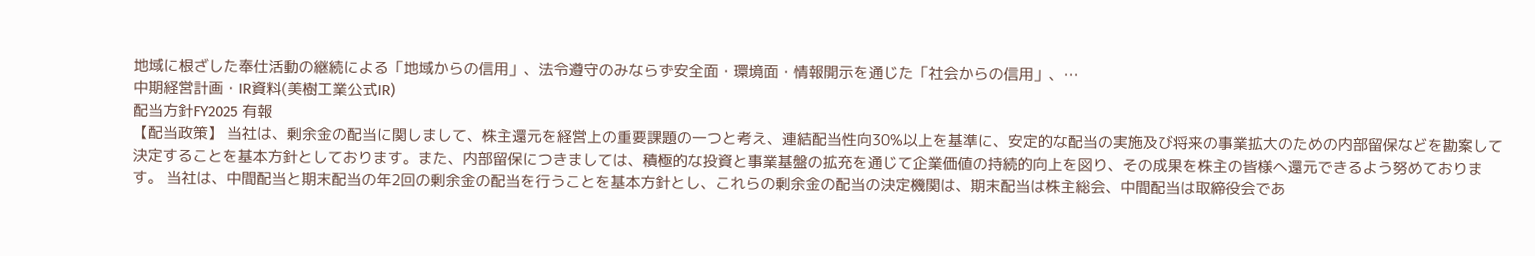地域に根ざした奉仕活動の継続による「地域からの信用」、法令遵守のみならず安全面・環境面・情報開示を通じた「社会からの信用」、…
中期経営計画・IR資料(美樹工業公式IR)
配当方針FY2025 有報
【配当政策】 当社は、剰余金の配当に関しまして、株主還元を経営上の重要課題の一つと考え、連結配当性向30%以上を基準に、安定的な配当の実施及び将来の事業拡大のための内部留保などを勘案して決定することを基本方針としております。また、内部留保につきましては、積極的な投資と事業基盤の拡充を通じて企業価値の持続的向上を図り、その成果を株主の皆様へ還元できるよう努めております。 当社は、中間配当と期末配当の年2回の剰余金の配当を行うことを基本方針とし、これらの剰余金の配当の決定機関は、期末配当は株主総会、中間配当は取締役会であ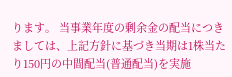ります。 当事業年度の剰余金の配当につきましては、上記方針に基づき当期は1株当たり150円の中間配当(普通配当)を実施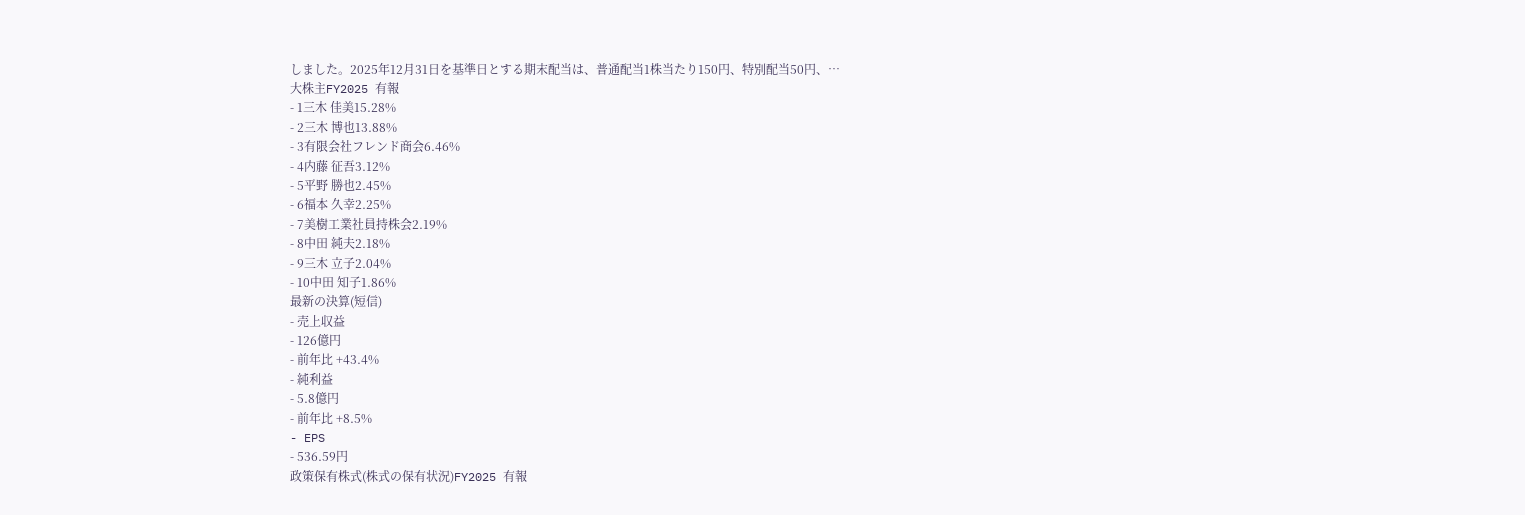しました。2025年12月31日を基準日とする期末配当は、普通配当1株当たり150円、特別配当50円、…
大株主FY2025 有報
- 1三木 佳美15.28%
- 2三木 博也13.88%
- 3有限会社フレンド商会6.46%
- 4内藤 征吾3.12%
- 5平野 勝也2.45%
- 6福本 久幸2.25%
- 7美樹工業社員持株会2.19%
- 8中田 純夫2.18%
- 9三木 立子2.04%
- 10中田 知子1.86%
最新の決算(短信)
- 売上収益
- 126億円
- 前年比 +43.4%
- 純利益
- 5.8億円
- 前年比 +8.5%
- EPS
- 536.59円
政策保有株式(株式の保有状況)FY2025 有報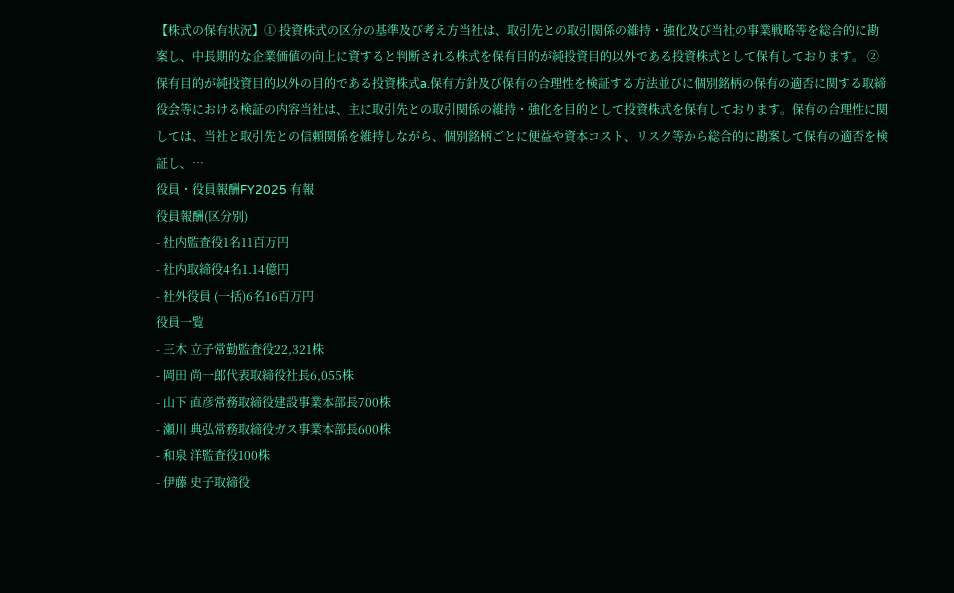【株式の保有状況】① 投資株式の区分の基準及び考え方当社は、取引先との取引関係の維持・強化及び当社の事業戦略等を総合的に勘案し、中長期的な企業価値の向上に資すると判断される株式を保有目的が純投資目的以外である投資株式として保有しております。 ② 保有目的が純投資目的以外の目的である投資株式a.保有方針及び保有の合理性を検証する方法並びに個別銘柄の保有の適否に関する取締役会等における検証の内容当社は、主に取引先との取引関係の維持・強化を目的として投資株式を保有しております。保有の合理性に関しては、当社と取引先との信頼関係を維持しながら、個別銘柄ごとに便益や資本コスト、リスク等から総合的に勘案して保有の適否を検証し、…
役員・役員報酬FY2025 有報
役員報酬(区分別)
- 社内監査役1名11百万円
- 社内取締役4名1.14億円
- 社外役員 (一括)6名16百万円
役員一覧
- 三木 立子常勤監査役22,321株
- 岡田 尚一郎代表取締役社長6,055株
- 山下 直彦常務取締役建設事業本部長700株
- 瀬川 典弘常務取締役ガス事業本部長600株
- 和泉 洋監査役100株
- 伊藤 史子取締役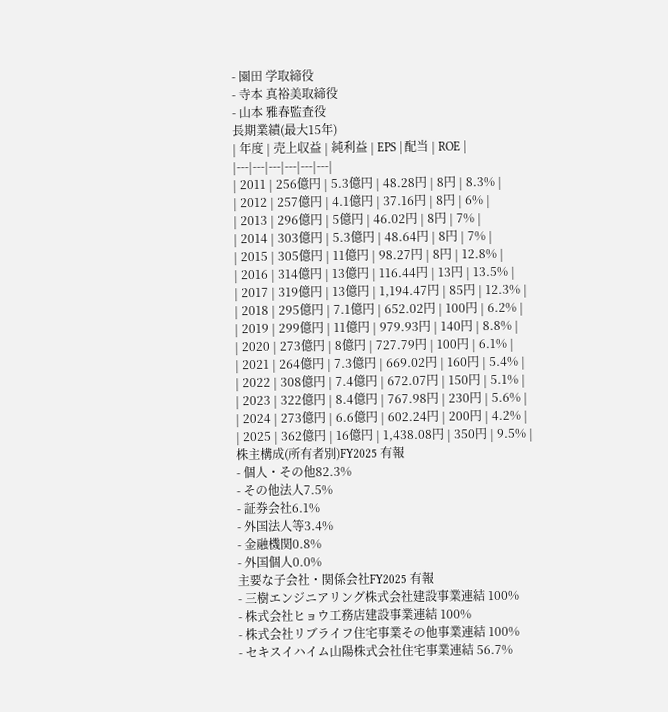- 園田 学取締役
- 寺本 真裕美取締役
- 山本 雅春監査役
長期業績(最大15年)
| 年度 | 売上収益 | 純利益 | EPS | 配当 | ROE |
|---|---|---|---|---|---|
| 2011 | 256億円 | 5.3億円 | 48.28円 | 8円 | 8.3% |
| 2012 | 257億円 | 4.1億円 | 37.16円 | 8円 | 6% |
| 2013 | 296億円 | 5億円 | 46.02円 | 8円 | 7% |
| 2014 | 303億円 | 5.3億円 | 48.64円 | 8円 | 7% |
| 2015 | 305億円 | 11億円 | 98.27円 | 8円 | 12.8% |
| 2016 | 314億円 | 13億円 | 116.44円 | 13円 | 13.5% |
| 2017 | 319億円 | 13億円 | 1,194.47円 | 85円 | 12.3% |
| 2018 | 295億円 | 7.1億円 | 652.02円 | 100円 | 6.2% |
| 2019 | 299億円 | 11億円 | 979.93円 | 140円 | 8.8% |
| 2020 | 273億円 | 8億円 | 727.79円 | 100円 | 6.1% |
| 2021 | 264億円 | 7.3億円 | 669.02円 | 160円 | 5.4% |
| 2022 | 308億円 | 7.4億円 | 672.07円 | 150円 | 5.1% |
| 2023 | 322億円 | 8.4億円 | 767.98円 | 230円 | 5.6% |
| 2024 | 273億円 | 6.6億円 | 602.24円 | 200円 | 4.2% |
| 2025 | 362億円 | 16億円 | 1,438.08円 | 350円 | 9.5% |
株主構成(所有者別)FY2025 有報
- 個人・その他82.3%
- その他法人7.5%
- 証券会社6.1%
- 外国法人等3.4%
- 金融機関0.8%
- 外国個人0.0%
主要な子会社・関係会社FY2025 有報
- 三樹エンジニアリング株式会社建設事業連結 100%
- 株式会社ヒョウ工務店建設事業連結 100%
- 株式会社リブライフ住宅事業その他事業連結 100%
- セキスイハイム山陽株式会社住宅事業連結 56.7%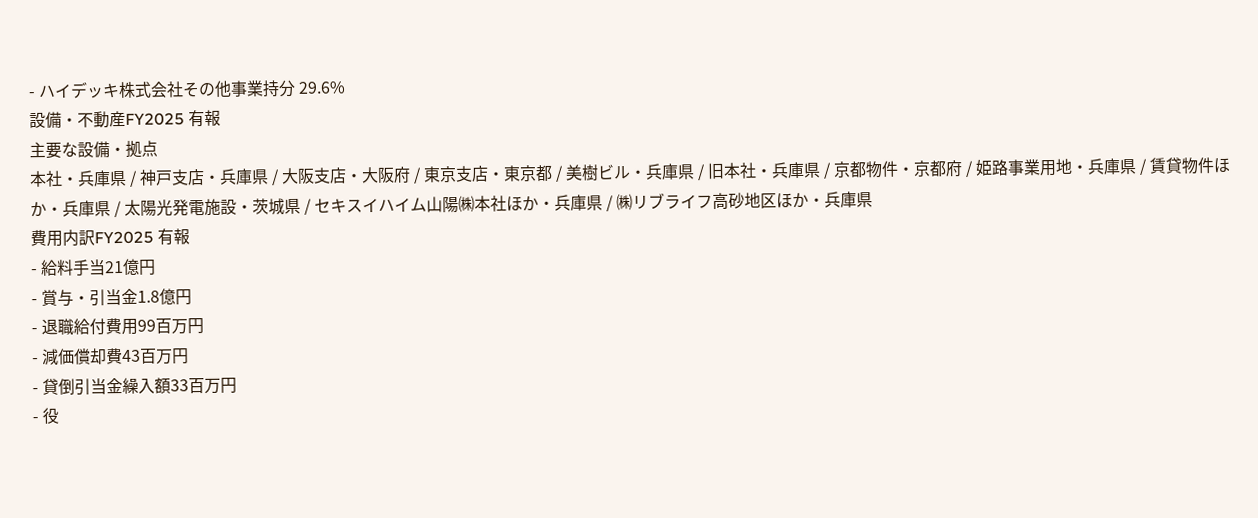- ハイデッキ株式会社その他事業持分 29.6%
設備・不動産FY2025 有報
主要な設備・拠点
本社・兵庫県 / 神戸支店・兵庫県 / 大阪支店・大阪府 / 東京支店・東京都 / 美樹ビル・兵庫県 / 旧本社・兵庫県 / 京都物件・京都府 / 姫路事業用地・兵庫県 / 賃貸物件ほか・兵庫県 / 太陽光発電施設・茨城県 / セキスイハイム山陽㈱本社ほか・兵庫県 / ㈱リブライフ高砂地区ほか・兵庫県
費用内訳FY2025 有報
- 給料手当21億円
- 賞与・引当金1.8億円
- 退職給付費用99百万円
- 減価償却費43百万円
- 貸倒引当金繰入額33百万円
- 役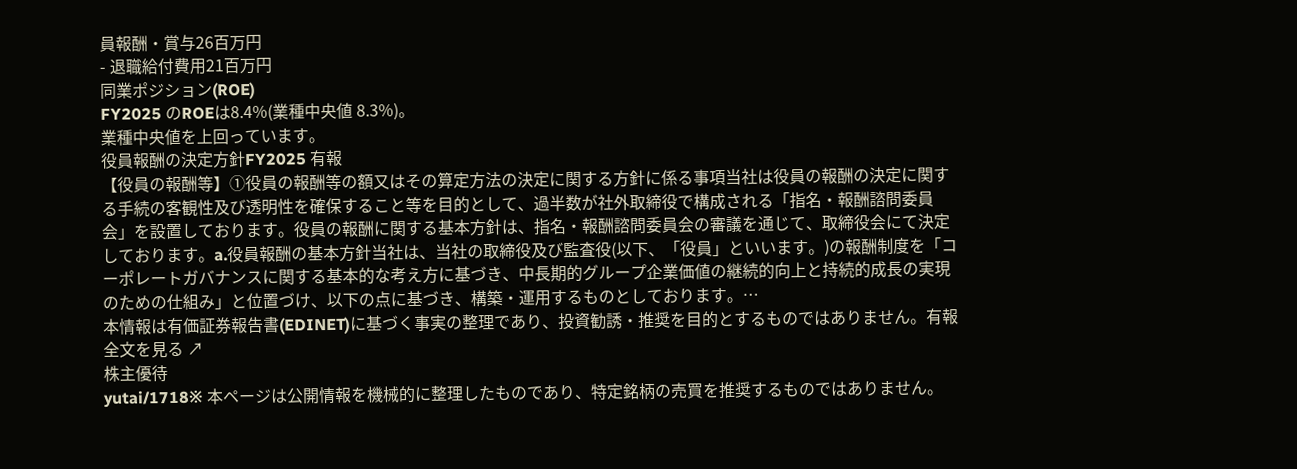員報酬・賞与26百万円
- 退職給付費用21百万円
同業ポジション(ROE)
FY2025 のROEは8.4%(業種中央値 8.3%)。
業種中央値を上回っています。
役員報酬の決定方針FY2025 有報
【役員の報酬等】①役員の報酬等の額又はその算定方法の決定に関する方針に係る事項当社は役員の報酬の決定に関する手続の客観性及び透明性を確保すること等を目的として、過半数が社外取締役で構成される「指名・報酬諮問委員会」を設置しております。役員の報酬に関する基本方針は、指名・報酬諮問委員会の審議を通じて、取締役会にて決定しております。a.役員報酬の基本方針当社は、当社の取締役及び監査役(以下、「役員」といいます。)の報酬制度を「コーポレートガバナンスに関する基本的な考え方に基づき、中長期的グループ企業価値の継続的向上と持続的成長の実現のための仕組み」と位置づけ、以下の点に基づき、構築・運用するものとしております。…
本情報は有価証券報告書(EDINET)に基づく事実の整理であり、投資勧誘・推奨を目的とするものではありません。有報全文を見る ↗
株主優待
yutai/1718※ 本ページは公開情報を機械的に整理したものであり、特定銘柄の売買を推奨するものではありません。